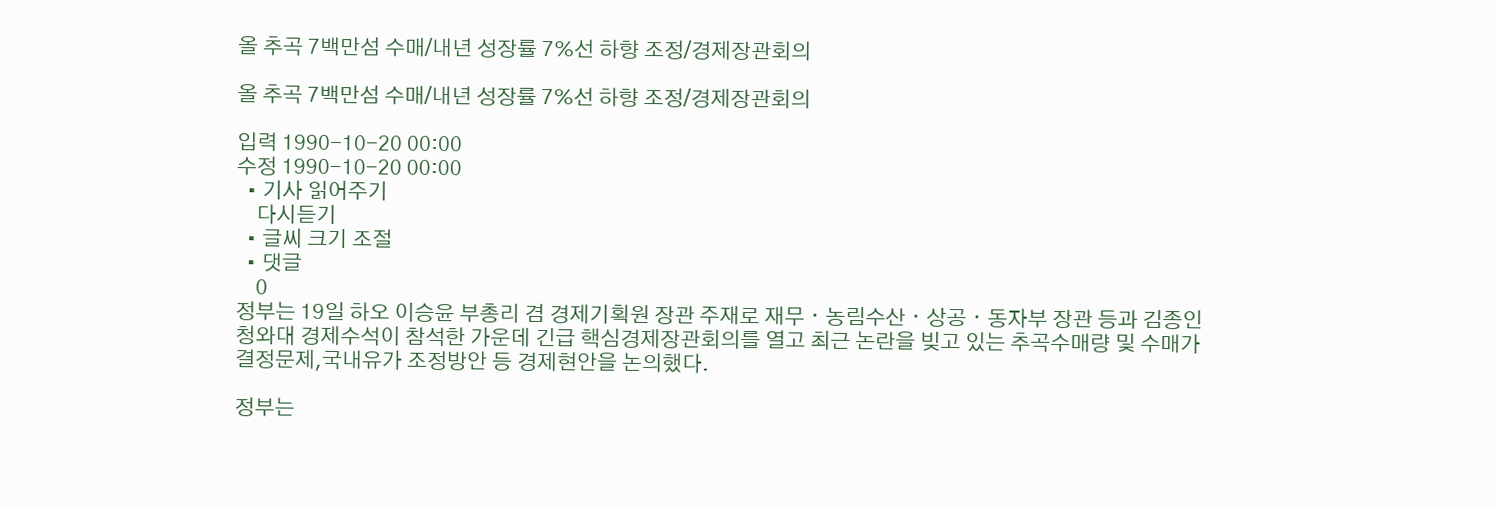올 추곡 7백만섬 수매/내년 성장률 7%선 하향 조정/경제장관회의

올 추곡 7백만섬 수매/내년 성장률 7%선 하향 조정/경제장관회의

입력 1990-10-20 00:00
수정 1990-10-20 00:00
  • 기사 읽어주기
    다시듣기
  • 글씨 크기 조절
  • 댓글
    0
정부는 19일 하오 이승윤 부총리 겸 경제기획원 장관 주재로 재무ㆍ농림수산ㆍ상공ㆍ동자부 장관 등과 김종인 청와대 경제수석이 참석한 가운데 긴급 핵심경제장관회의를 열고 최근 논란을 빚고 있는 추곡수매량 및 수매가 결정문제,국내유가 조정방안 등 경제현안을 논의했다.

정부는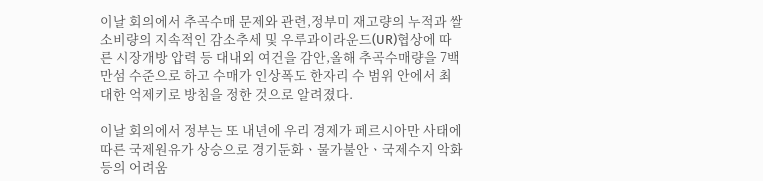이날 회의에서 추곡수매 문제와 관련,정부미 재고량의 누적과 쌀소비량의 지속적인 감소추세 및 우루과이라운드(UR)협상에 따른 시장개방 압력 등 대내외 여건을 감안,올해 추곡수매량을 7백만섬 수준으로 하고 수매가 인상폭도 한자리 수 범위 안에서 최대한 억제키로 방침을 정한 것으로 알려졌다.

이날 회의에서 정부는 또 내년에 우리 경제가 페르시아만 사태에 따른 국제원유가 상승으로 경기둔화ㆍ물가불안ㆍ국제수지 악화 등의 어려움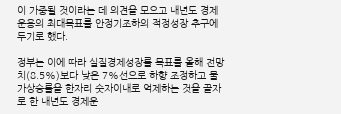이 가중될 것이라는 데 의견을 모으고 내년도 경제운용의 최대목표를 안정기조하의 적정성장 추구에 두기로 했다.

정부는 이에 따라 실질경제성장률 목표를 올해 전망치(8.5%)보다 낮은 7%선으로 하향 조정하고 물가상승률을 한자리 숫자이내로 억제하는 것을 골자로 한 내년도 경제운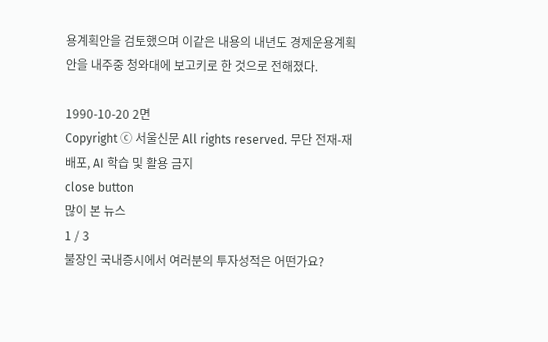용계획안을 검토했으며 이같은 내용의 내년도 경제운용계획안을 내주중 청와대에 보고키로 한 것으로 전해졌다.

1990-10-20 2면
Copyright ⓒ 서울신문 All rights reserved. 무단 전재-재배포, AI 학습 및 활용 금지
close button
많이 본 뉴스
1 / 3
불장인 국내증시에서 여러분의 투자성적은 어떤가요?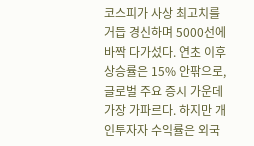코스피가 사상 최고치를 거듭 경신하며 5000선에 바짝 다가섰다. 연초 이후 상승률은 15% 안팎으로, 글로벌 주요 증시 가운데 가장 가파르다. 하지만 개인투자자 수익률은 외국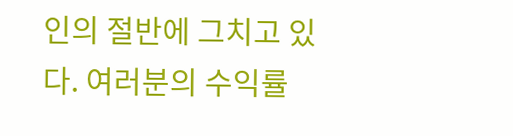인의 절반에 그치고 있다. 여러분의 수익률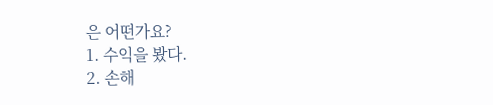은 어떤가요?
1. 수익을 봤다.
2. 손해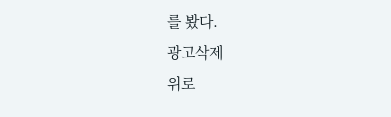를 봤다.
광고삭제
위로